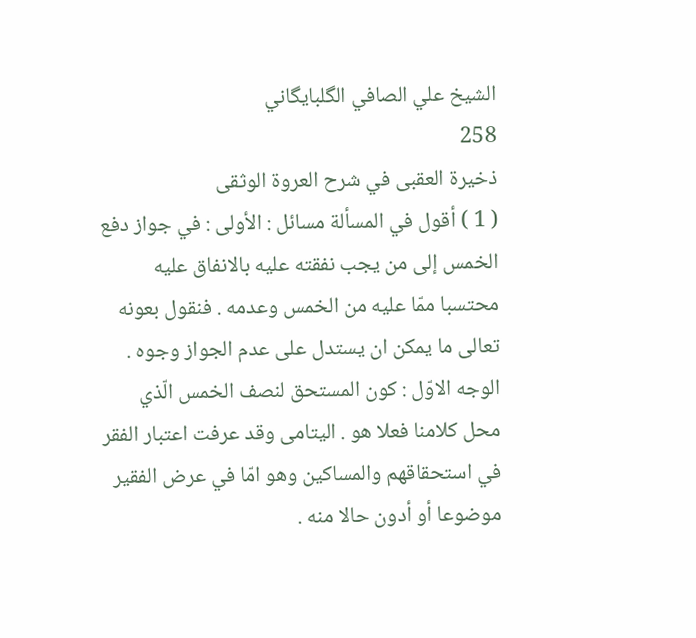الشيخ علي الصافي الگلبايگاني
258
ذخيرة العقبى في شرح العروة الوثقى
( 1 ) أقول في المسألة مسائل : الأولى : في جواز دفع الخمس إلى من يجب نفقته عليه بالانفاق عليه محتسبا ممّا عليه من الخمس وعدمه . فنقول بعونه تعالى ما يمكن ان يستدل على عدم الجواز وجوه . الوجه الاوّل : كون المستحق لنصف الخمس الّذي محل كلامنا فعلا هو . اليتامى وقد عرفت اعتبار الفقر في استحقاقهم والمساكين وهو امّا في عرض الفقير موضوعا أو أدون حالا منه .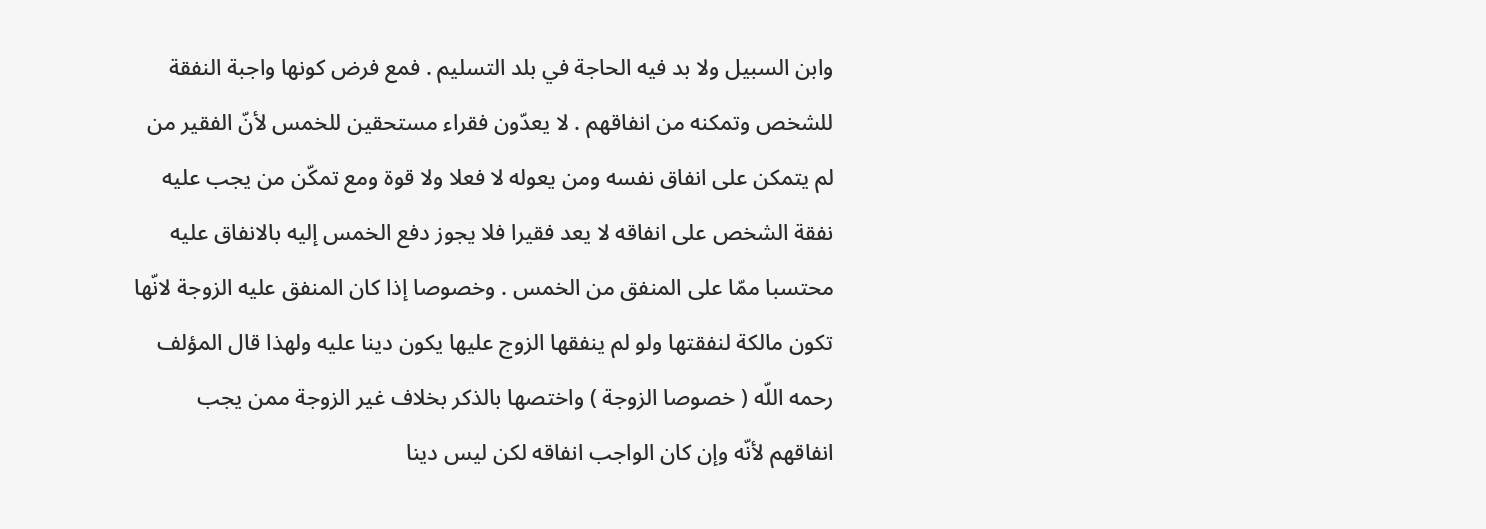وابن السبيل ولا بد فيه الحاجة في بلد التسليم . فمع فرض كونها واجبة النفقة للشخص وتمكنه من انفاقهم . لا يعدّون فقراء مستحقين للخمس لأنّ الفقير من لم يتمكن على انفاق نفسه ومن يعوله لا فعلا ولا قوة ومع تمكّن من يجب عليه نفقة الشخص على انفاقه لا يعد فقيرا فلا يجوز دفع الخمس إليه بالانفاق عليه محتسبا ممّا على المنفق من الخمس . وخصوصا إذا كان المنفق عليه الزوجة لانّها تكون مالكة لنفقتها ولو لم ينفقها الزوج عليها يكون دينا عليه ولهذا قال المؤلف رحمه اللّه ( خصوصا الزوجة ) واختصها بالذكر بخلاف غير الزوجة ممن يجب انفاقهم لأنّه وإن كان الواجب انفاقه لكن ليس دينا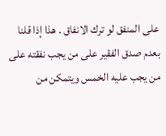على المنفق لو ترك الانفاق . هذا إذا قلنا بعدم صدق الفقير على من يجب نفقته على من يجب عليه الخمس ويتمكن من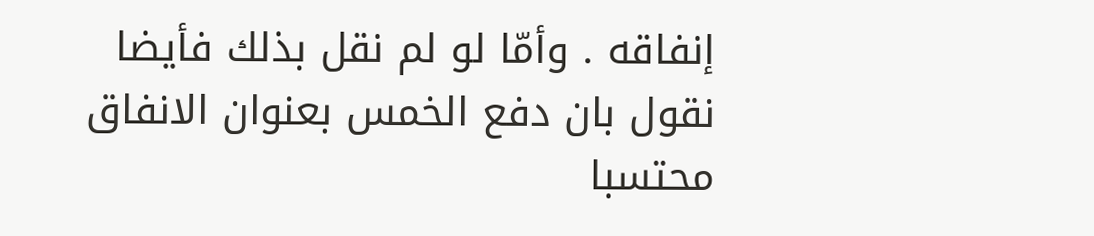إنفاقه . وأمّا لو لم نقل بذلك فأيضا نقول بان دفع الخمس بعنوان الانفاق محتسبا